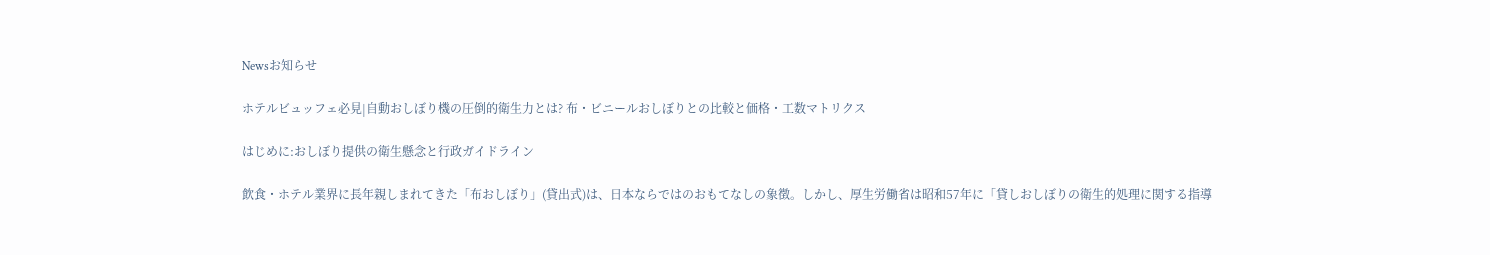Newsお知らせ

ホテルビュッフェ必見|自動おしぼり機の圧倒的衛生力とは? 布・ビニールおしぼりとの比較と価格・工数マトリクス

はじめに:おしぼり提供の衛生懸念と行政ガイドライン

飲食・ホテル業界に長年親しまれてきた「布おしぼり」(貸出式)は、日本ならではのおもてなしの象徴。しかし、厚生労働省は昭和57年に「貸しおしぼりの衛生的処理に関する指導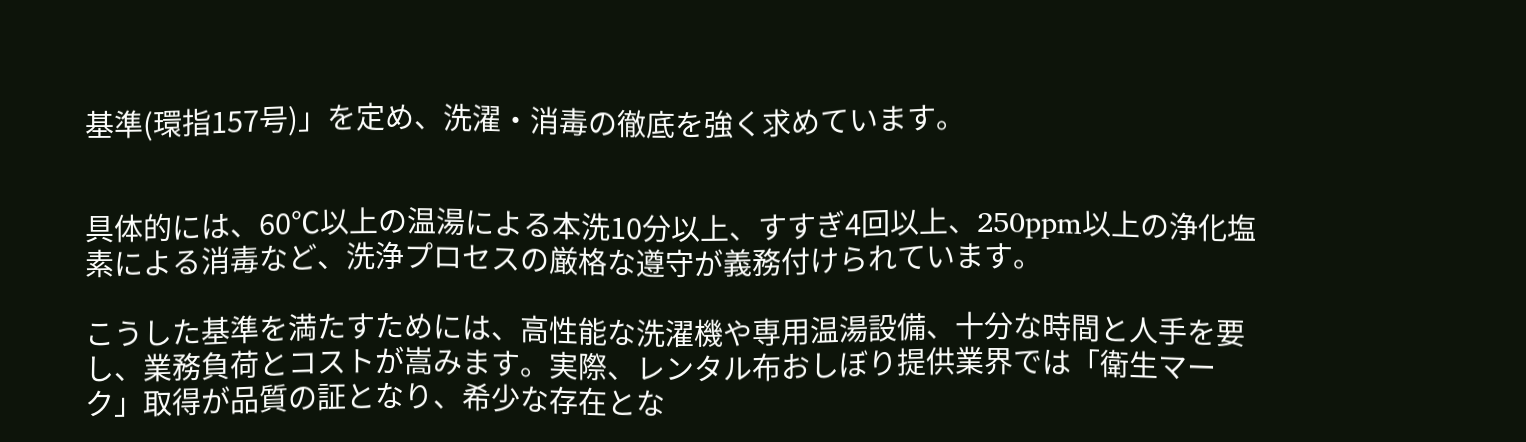基準(環指157号)」を定め、洗濯・消毒の徹底を強く求めています。


具体的には、60℃以上の温湯による本洗10分以上、すすぎ4回以上、250ppm以上の浄化塩素による消毒など、洗浄プロセスの厳格な遵守が義務付けられています。

こうした基準を満たすためには、高性能な洗濯機や専用温湯設備、十分な時間と人手を要し、業務負荷とコストが嵩みます。実際、レンタル布おしぼり提供業界では「衛生マーク」取得が品質の証となり、希少な存在とな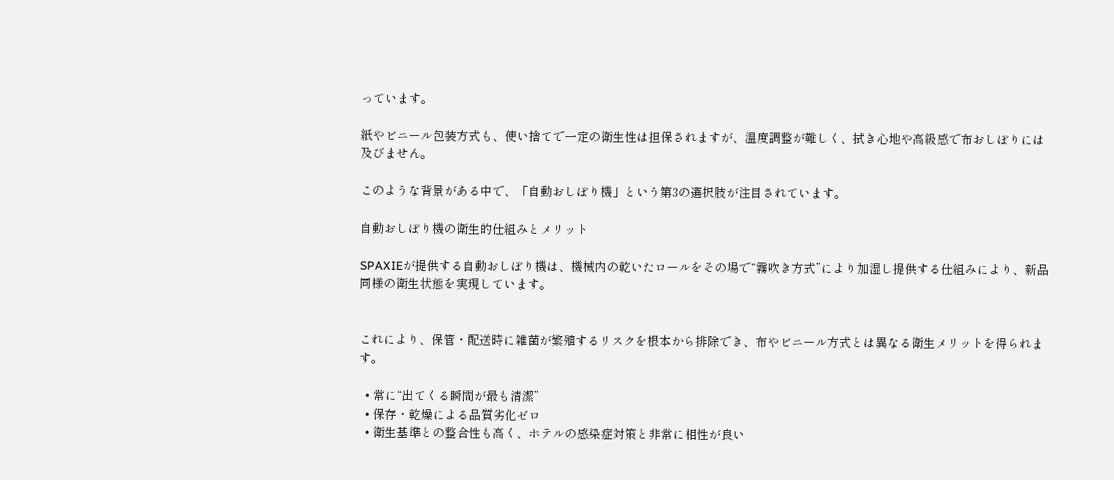っています。

紙やビニール包装方式も、使い捨てで一定の衛生性は担保されますが、温度調整が難しく、拭き心地や高級感で布おしぼりには及びません。

このような背景がある中で、「自動おしぼり機」という第3の選択肢が注目されています。

自動おしぼり機の衛生的仕組みとメリット

SPAXIEが提供する自動おしぼり機は、機械内の乾いたロールをその場で“霧吹き方式”により加湿し提供する仕組みにより、新品同様の衛生状態を実現しています。


これにより、保管・配送時に雑菌が繁殖するリスクを根本から排除でき、布やビニール方式とは異なる衛生メリットを得られます。

  • 常に“出てくる瞬間が最も清潔”
  • 保存・乾燥による品質劣化ゼロ
  • 衛生基準との整合性も高く、ホテルの感染症対策と非常に相性が良い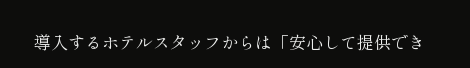導入するホテルスタッフからは「安心して提供でき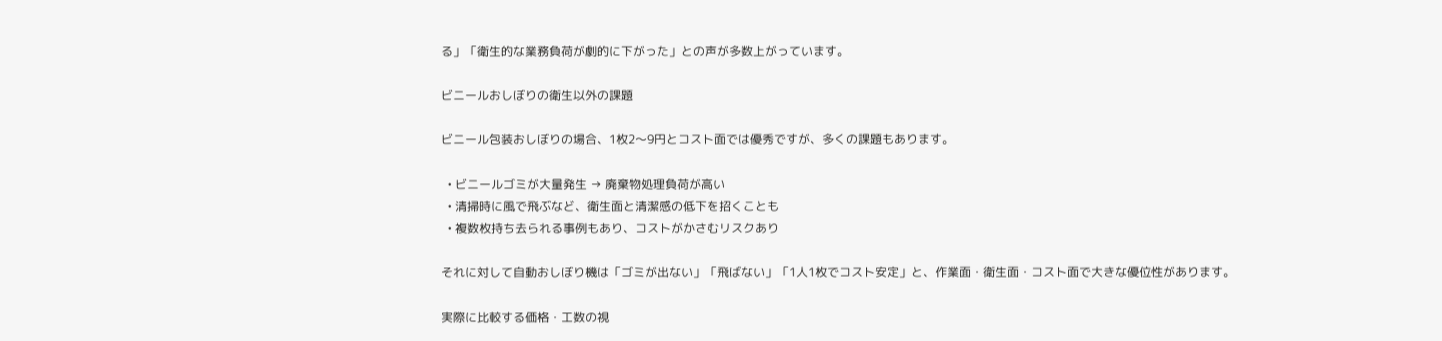る」「衛生的な業務負荷が劇的に下がった」との声が多数上がっています。

ビニールおしぼりの衛生以外の課題

ビニール包装おしぼりの場合、1枚2〜9円とコスト面では優秀ですが、多くの課題もあります。

  • ビニールゴミが大量発生 → 廃棄物処理負荷が高い
  • 清掃時に風で飛ぶなど、衛生面と清潔感の低下を招くことも
  • 複数枚持ち去られる事例もあり、コストがかさむリスクあり

それに対して自動おしぼり機は「ゴミが出ない」「飛ばない」「1人1枚でコスト安定」と、作業面・衛生面・コスト面で大きな優位性があります。

実際に比較する価格・工数の視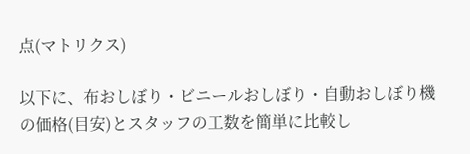点(マトリクス)

以下に、布おしぼり・ビニールおしぼり・自動おしぼり機の価格(目安)とスタッフの工数を簡単に比較し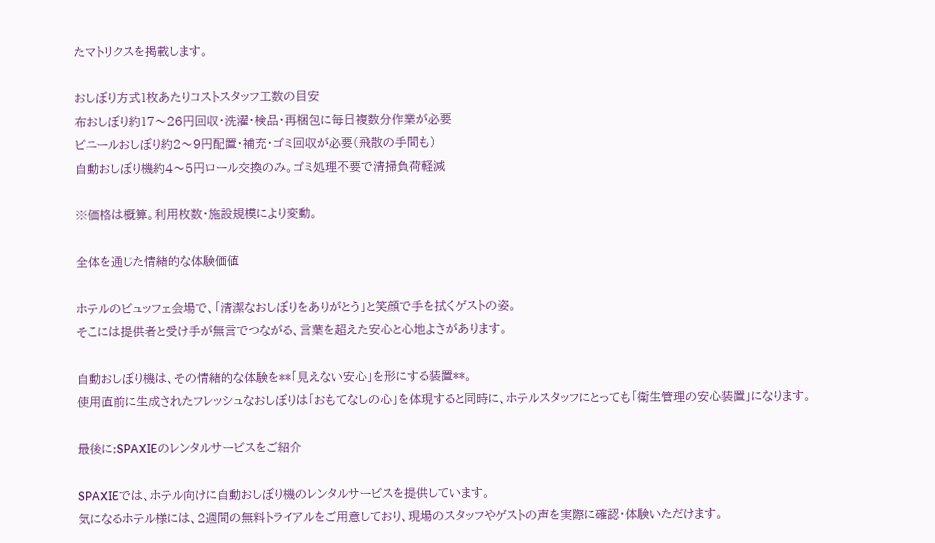たマトリクスを掲載します。

おしぼり方式1枚あたりコストスタッフ工数の目安
布おしぼり約17〜26円回収・洗濯・検品・再梱包に毎日複数分作業が必要
ビニールおしぼり約2〜9円配置・補充・ゴミ回収が必要(飛散の手間も)
自動おしぼり機約4〜5円ロール交換のみ。ゴミ処理不要で清掃負荷軽減

※価格は概算。利用枚数・施設規模により変動。

全体を通じた情緒的な体験価値

ホテルのビュッフェ会場で、「清潔なおしぼりをありがとう」と笑顔で手を拭くゲストの姿。
そこには提供者と受け手が無言でつながる、言葉を超えた安心と心地よさがあります。

自動おしぼり機は、その情緒的な体験を**「見えない安心」を形にする装置**。
使用直前に生成されたフレッシュなおしぼりは「おもてなしの心」を体現すると同時に、ホテルスタッフにとっても「衛生管理の安心装置」になります。

最後に:SPAXIEのレンタルサービスをご紹介

SPAXIEでは、ホテル向けに自動おしぼり機のレンタルサービスを提供しています。
気になるホテル様には、2週間の無料トライアルをご用意しており、現場のスタッフやゲストの声を実際に確認・体験いただけます。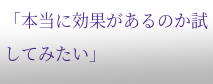「本当に効果があるのか試してみたい」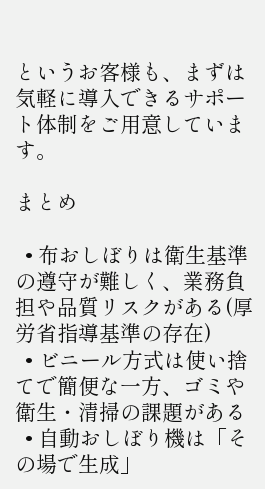というお客様も、まずは気軽に導入できるサポート体制をご用意しています。

まとめ

  • 布おしぼりは衛生基準の遵守が難しく、業務負担や品質リスクがある(厚労省指導基準の存在)
  • ビニール方式は使い捨てで簡便な一方、ゴミや衛生・清掃の課題がある
  • 自動おしぼり機は「その場で生成」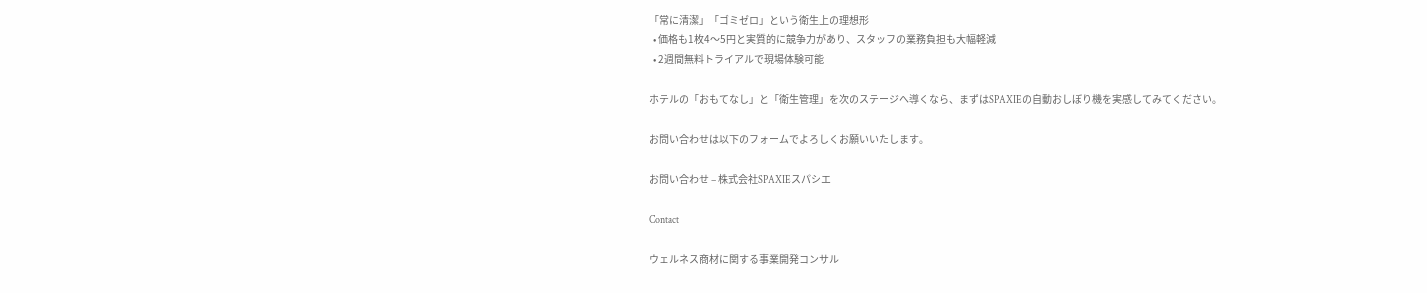「常に清潔」「ゴミゼロ」という衛生上の理想形
  • 価格も1枚4〜5円と実質的に競争力があり、スタッフの業務負担も大幅軽減
  • 2週間無料トライアルで現場体験可能

ホテルの「おもてなし」と「衛生管理」を次のステージへ導くなら、まずはSPAXIEの自動おしぼり機を実感してみてください。

お問い合わせは以下のフォームでよろしくお願いいたします。

お問い合わせ – 株式会社SPAXIEスパシエ

Contact

ウェルネス商材に関する事業開発コンサル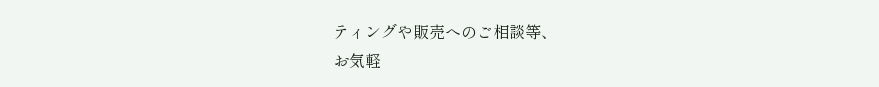ティングや販売へのご相談等、
お気軽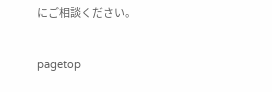にご相談ください。

pagetop